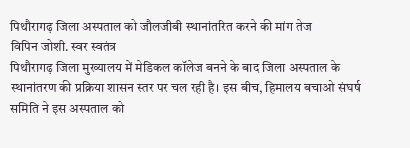पिथौरागढ़ जिला अस्पताल को जौलजीबी स्थानांतरित करने की मांग तेज
विपिन जोशी. स्वर स्वतंत्र
पिथौरागढ़ जिला मुख्यालय में मेडिकल कॉलेज बनने के बाद जिला अस्पताल के स्थानांतरण की प्रक्रिया शासन स्तर पर चल रही है। इस बीच, हिमालय बचाओ संघर्ष समिति ने इस अस्पताल को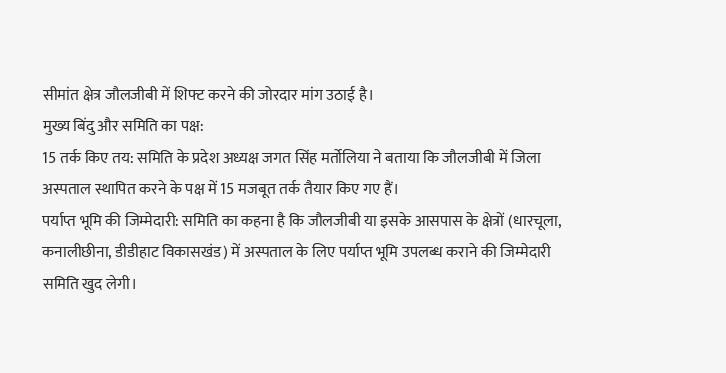सीमांत क्षेत्र जौलजीबी में शिफ्ट करने की जोरदार मांग उठाई है।
मुख्य बिंदु और समिति का पक्ष:
15 तर्क किए तय: समिति के प्रदेश अध्यक्ष जगत सिंह मर्तोलिया ने बताया कि जौलजीबी में जिला अस्पताल स्थापित करने के पक्ष में 15 मजबूत तर्क तैयार किए गए हैं।
पर्याप्त भूमि की जिम्मेदारी: समिति का कहना है कि जौलजीबी या इसके आसपास के क्षेत्रों (धारचूला, कनालीछीना, डीडीहाट विकासखंड) में अस्पताल के लिए पर्याप्त भूमि उपलब्ध कराने की जिम्मेदारी समिति खुद लेगी।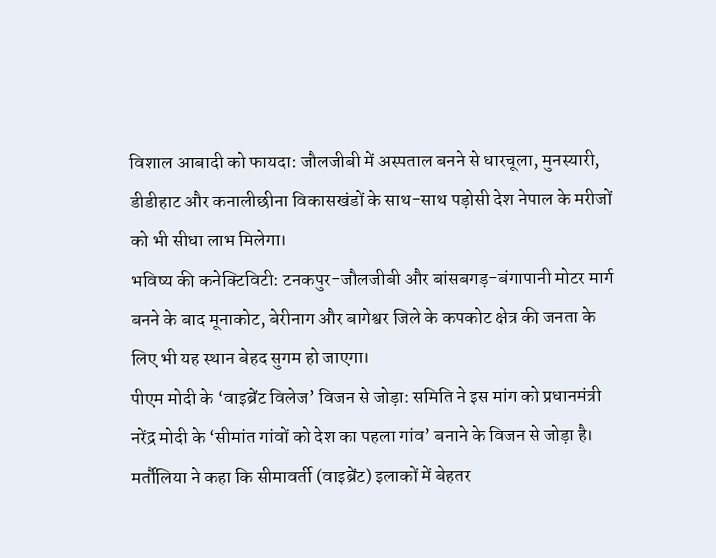विशाल आबादी को फायदा: जौलजीबी में अस्पताल बनने से धारचूला, मुनस्यारी, डीडीहाट और कनालीछीना विकासखंडों के साथ-साथ पड़ोसी देश नेपाल के मरीजों को भी सीधा लाभ मिलेगा।
भविष्य की कनेक्टिविटी: टनकपुर-जौलजीबी और बांसबगड़-बंगापानी मोटर मार्ग बनने के बाद मूनाकोट, बेरीनाग और बागेश्वर जिले के कपकोट क्षेत्र की जनता के लिए भी यह स्थान बेहद सुगम हो जाएगा।
पीएम मोदी के ‘वाइब्रेंट विलेज’ विजन से जोड़ा: समिति ने इस मांग को प्रधानमंत्री नरेंद्र मोदी के ‘सीमांत गांवों को देश का पहला गांव’ बनाने के विजन से जोड़ा है। मर्तौलिया ने कहा कि सीमावर्ती (वाइब्रेंट) इलाकों में बेहतर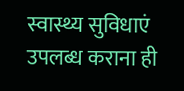स्वास्थ्य सुविधाएं उपलब्ध कराना ही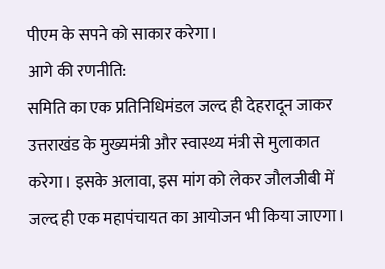पीएम के सपने को साकार करेगा।
आगे की रणनीति:
समिति का एक प्रतिनिधिमंडल जल्द ही देहरादून जाकर उत्तराखंड के मुख्यमंत्री और स्वास्थ्य मंत्री से मुलाकात करेगा। इसके अलावा, इस मांग को लेकर जौलजीबी में जल्द ही एक महापंचायत का आयोजन भी किया जाएगा।